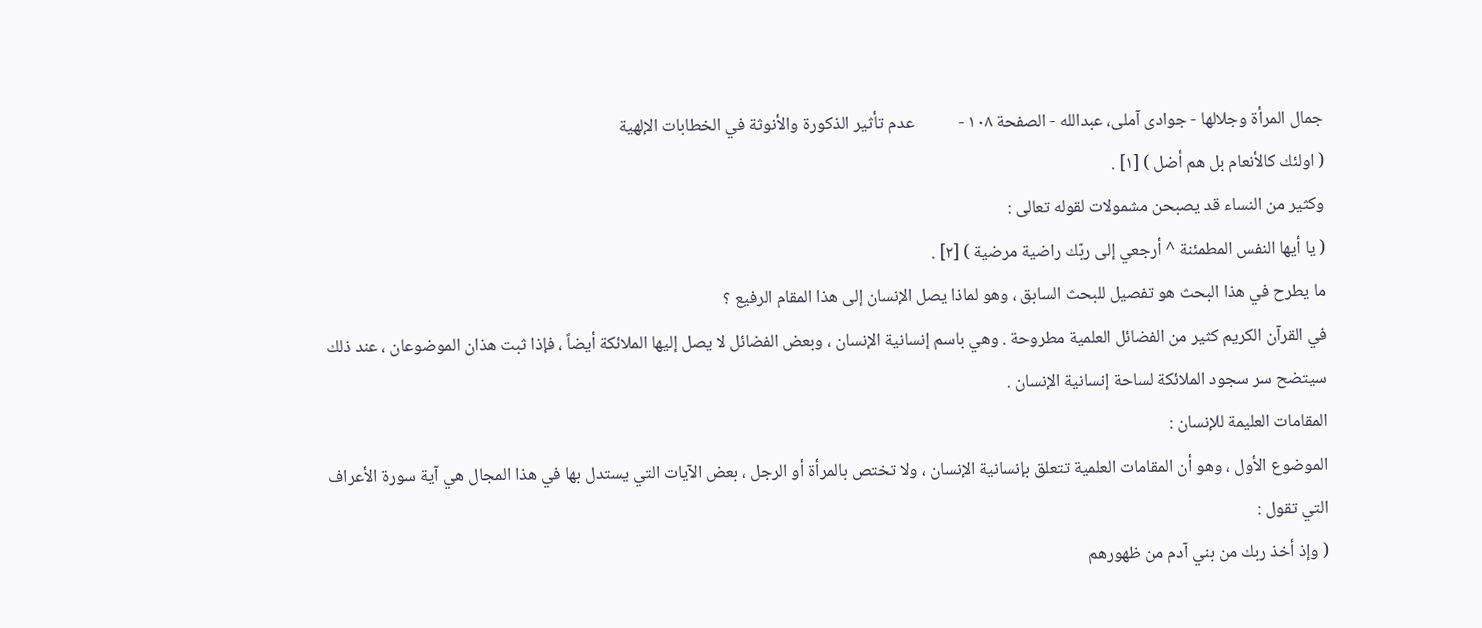جمال المرأة وجلالها - جوادی آملی، عبدالله - الصفحة ١٠٨ -           عدم تأثير الذكورة والأنوثة في الخطابات الإلهية
( اولئك كالأنعام بل هم أضل ) [١] .
وكثير من النساء قد يصبحن مشمولات لقوله تعالى :
( يا أيها النفس المطمئنة ^ أرجعي إلى ربّك راضية مرضية ) [٢] .
ما يطرح في هذا البحث هو تفصيل للبحث السابق ، وهو لماذا يصل الإنسان إلى هذا المقام الرفيع ؟
في القرآن الكريم كثير من الفضائل العلمية مطروحة . وهي باسم إنسانية الإنسان ، وبعض الفضائل لا يصل إليها الملائكة أيضاً ، فإذا ثبت هذان الموضوعان ، عند ذلك سيتضح سر سجود الملائكة لساحة إنسانية الإنسان .
المقامات العليمة للإنسان :
الموضوع الأول ، وهو أن المقامات العلمية تتعلق بإنسانية الإنسان ، ولا تختص بالمرأة أو الرجل ، بعض الآيات التي يستدل بها في هذا المجال هي آية سورة الأعراف التي تقول :
( وإذ أخذ ربك من بني آدم من ظهورهم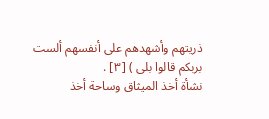ذريتهم وأشهدهم على أنفسهم ألست بربكم قالوا بلى ) [٣] .
نشأة أخذ الميثاق وساحة أخذ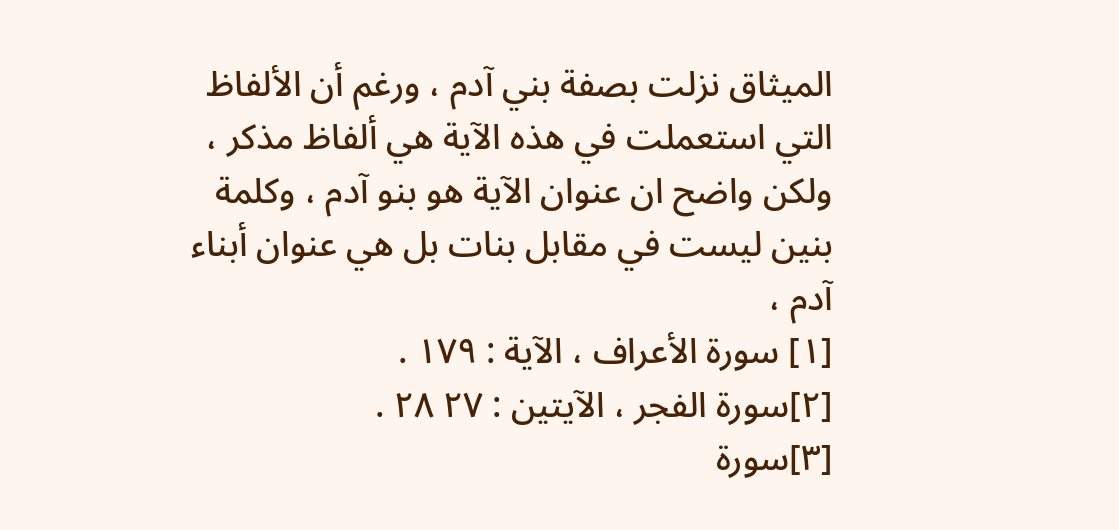الميثاق نزلت بصفة بني آدم ، ورغم أن الألفاظ التي استعملت في هذه الآية هي ألفاظ مذكر ، ولكن واضح ان عنوان الآية هو بنو آدم ، وكلمة بنين ليست في مقابل بنات بل هي عنوان أبناء آدم ،
[١] سورة الأعراف ، الآية : ١٧٩ .
[٢]سورة الفجر ، الآيتين : ٢٧ ٢٨ .
[٣]سورة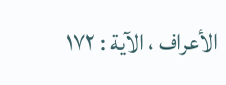الأعراف ، الآية : ١٧٢